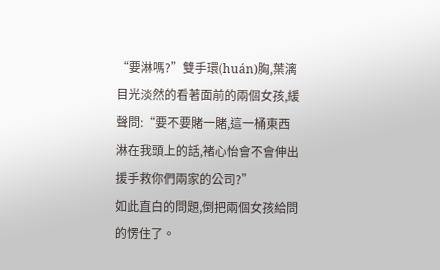“要淋嗎?”雙手環(huán)胸,葉漓目光淡然的看著面前的兩個女孩,緩聲問:“要不要賭一賭,這一桶東西淋在我頭上的話,褚心怡會不會伸出援手救你們兩家的公司?”
如此直白的問題,倒把兩個女孩給問的愣住了。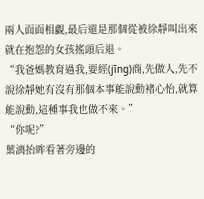兩人面面相覷,最后還是那個從被徐靜叫出來就在抱怨的女孩搖頭后退。
“我爸媽教育過我,要經(jīng)商,先做人,先不說徐靜她有沒有那個本事能說動褚心怡,就算能說動,這種事我也做不來。”
“你呢?”
葉漓抬眸看著旁邊的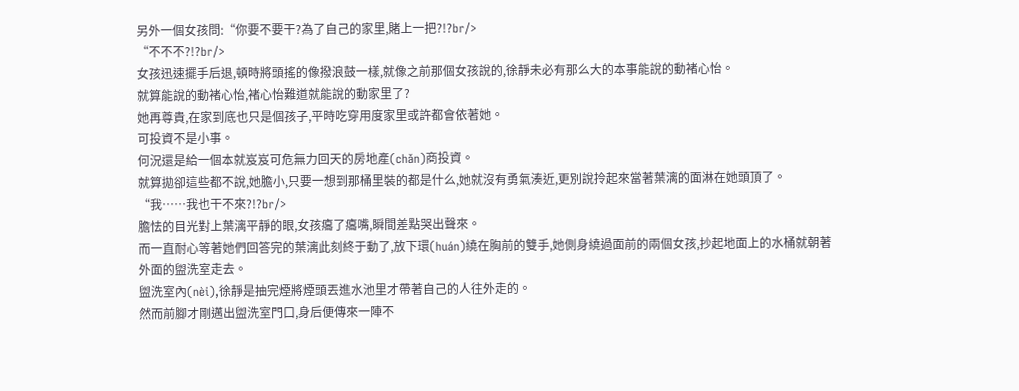另外一個女孩問:“你要不要干?為了自己的家里,賭上一把?!?br/>
“不不不?!?br/>
女孩迅速擺手后退,頓時將頭搖的像撥浪鼓一樣,就像之前那個女孩說的,徐靜未必有那么大的本事能說的動褚心怡。
就算能說的動褚心怡,褚心怡難道就能說的動家里了?
她再尊貴,在家到底也只是個孩子,平時吃穿用度家里或許都會依著她。
可投資不是小事。
何況還是給一個本就岌岌可危無力回天的房地產(chǎn)商投資。
就算拋卻這些都不說,她膽小,只要一想到那桶里裝的都是什么,她就沒有勇氣湊近,更別說拎起來當著葉漓的面淋在她頭頂了。
“我……我也干不來?!?br/>
膽怯的目光對上葉漓平靜的眼,女孩癟了癟嘴,瞬間差點哭出聲來。
而一直耐心等著她們回答完的葉漓此刻終于動了,放下環(huán)繞在胸前的雙手,她側身繞過面前的兩個女孩,抄起地面上的水桶就朝著外面的盥洗室走去。
盥洗室內(nèi),徐靜是抽完煙將煙頭丟進水池里才帶著自己的人往外走的。
然而前腳才剛邁出盥洗室門口,身后便傳來一陣不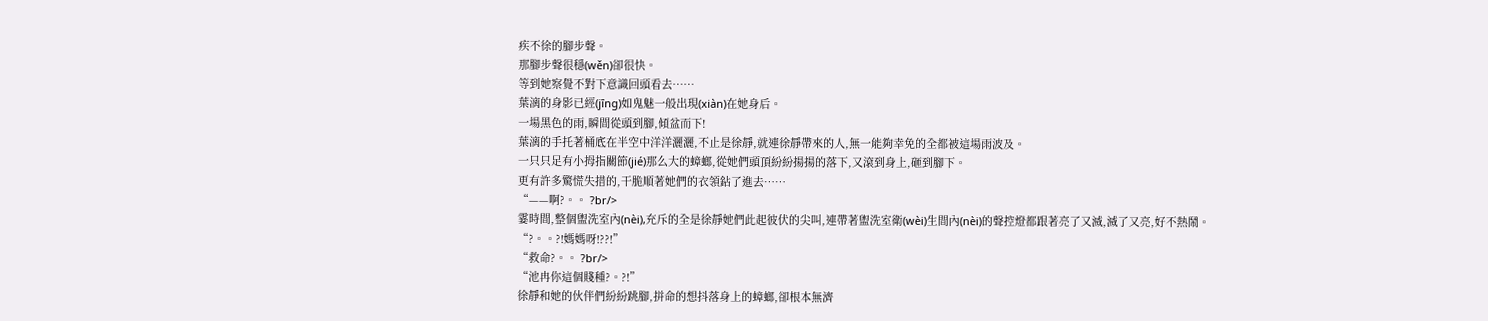疾不徐的腳步聲。
那腳步聲很穩(wěn)卻很快。
等到她察覺不對下意識回頭看去……
葉漓的身影已經(jīng)如鬼魅一般出現(xiàn)在她身后。
一場黑色的雨,瞬間從頭到腳,傾盆而下!
葉漓的手托著桶底在半空中洋洋灑灑,不止是徐靜,就連徐靜帶來的人,無一能夠幸免的全都被這場雨波及。
一只只足有小拇指關節(jié)那么大的蟑螂,從她們頭頂紛紛揚揚的落下,又滾到身上,砸到腳下。
更有許多驚慌失措的,干脆順著她們的衣領鉆了進去……
“——啊?。。 ?br/>
霎時間,整個盥洗室內(nèi),充斥的全是徐靜她們此起彼伏的尖叫,連帶著盥洗室衛(wèi)生間內(nèi)的聲控燈都跟著亮了又滅,滅了又亮,好不熱鬧。
“?。。?!媽媽呀!??!”
“救命?。。 ?br/>
“池冉你這個賤種?。?!”
徐靜和她的伙伴們紛紛跳腳,拼命的想抖落身上的蟑螂,卻根本無濟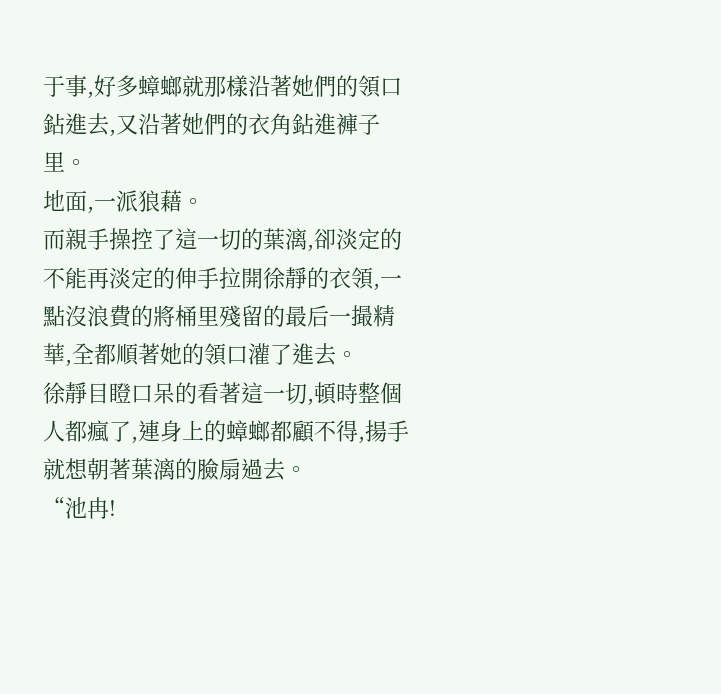于事,好多蟑螂就那樣沿著她們的領口鉆進去,又沿著她們的衣角鉆進褲子里。
地面,一派狼藉。
而親手操控了這一切的葉漓,卻淡定的不能再淡定的伸手拉開徐靜的衣領,一點沒浪費的將桶里殘留的最后一撮精華,全都順著她的領口灌了進去。
徐靜目瞪口呆的看著這一切,頓時整個人都瘋了,連身上的蟑螂都顧不得,揚手就想朝著葉漓的臉扇過去。
“池冉!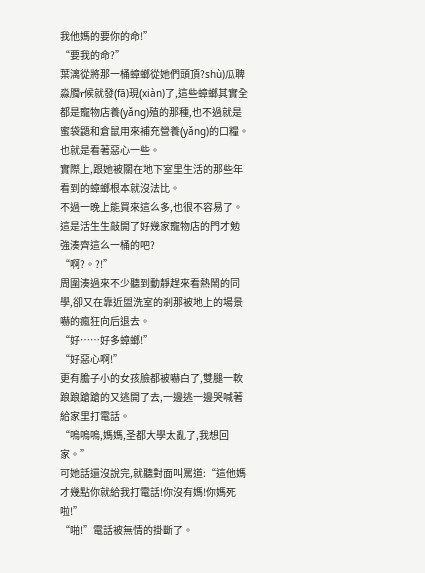我他媽的要你的命!”
“要我的命?”
葉漓從將那一桶蟑螂從她們頭頂?shù)瓜聛淼臅r候就發(fā)現(xiàn)了,這些蟑螂其實全都是寵物店養(yǎng)殖的那種,也不過就是蜜袋鼯和倉鼠用來補充營養(yǎng)的口糧。
也就是看著惡心一些。
實際上,跟她被關在地下室里生活的那些年看到的蟑螂根本就沒法比。
不過一晚上能買來這么多,也很不容易了。
這是活生生敲開了好幾家寵物店的門才勉強湊齊這么一桶的吧?
“啊?。?!”
周圍湊過來不少聽到動靜趕來看熱鬧的同學,卻又在靠近盥洗室的剎那被地上的場景嚇的瘋狂向后退去。
“好……好多蟑螂!”
“好惡心啊!”
更有膽子小的女孩臉都被嚇白了,雙腿一軟踉踉蹌蹌的又逃開了去,一邊逃一邊哭喊著給家里打電話。
“嗚嗚嗚,媽媽,圣都大學太亂了,我想回家。”
可她話還沒說完,就聽對面叫罵道:“這他媽才幾點你就給我打電話!你沒有媽!你媽死啦!”
“啪!”電話被無情的掛斷了。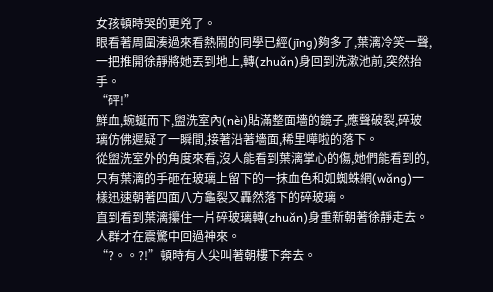女孩頓時哭的更兇了。
眼看著周圍湊過來看熱鬧的同學已經(jīng)夠多了,葉漓冷笑一聲,一把推開徐靜將她丟到地上,轉(zhuǎn)身回到洗漱池前,突然抬手。
“砰!”
鮮血,蜿蜒而下,盥洗室內(nèi)貼滿整面墻的鏡子,應聲破裂,碎玻璃仿佛遲疑了一瞬間,接著沿著墻面,稀里嘩啦的落下。
從盥洗室外的角度來看,沒人能看到葉漓掌心的傷,她們能看到的,只有葉漓的手砸在玻璃上留下的一抹血色和如蜘蛛網(wǎng)一樣迅速朝著四面八方龜裂又轟然落下的碎玻璃。
直到看到葉漓攥住一片碎玻璃轉(zhuǎn)身重新朝著徐靜走去。
人群才在震驚中回過神來。
“?。。?!”頓時有人尖叫著朝樓下奔去。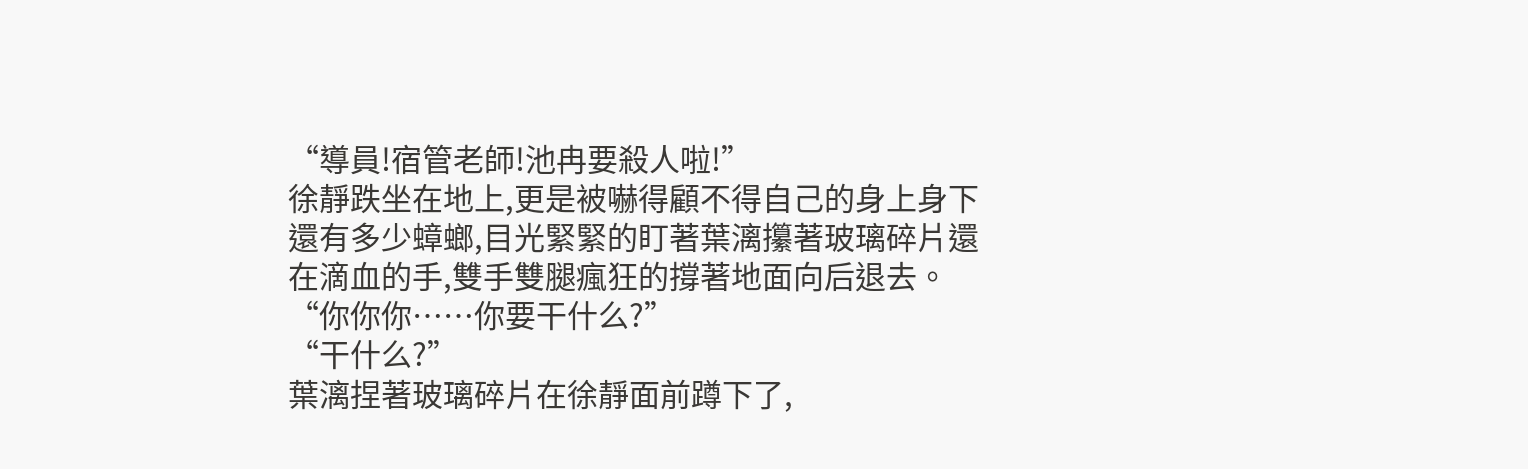“導員!宿管老師!池冉要殺人啦!”
徐靜跌坐在地上,更是被嚇得顧不得自己的身上身下還有多少蟑螂,目光緊緊的盯著葉漓攥著玻璃碎片還在滴血的手,雙手雙腿瘋狂的撐著地面向后退去。
“你你你……你要干什么?”
“干什么?”
葉漓捏著玻璃碎片在徐靜面前蹲下了,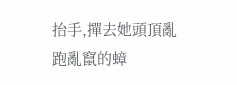抬手,撣去她頭頂亂跑亂竄的蟑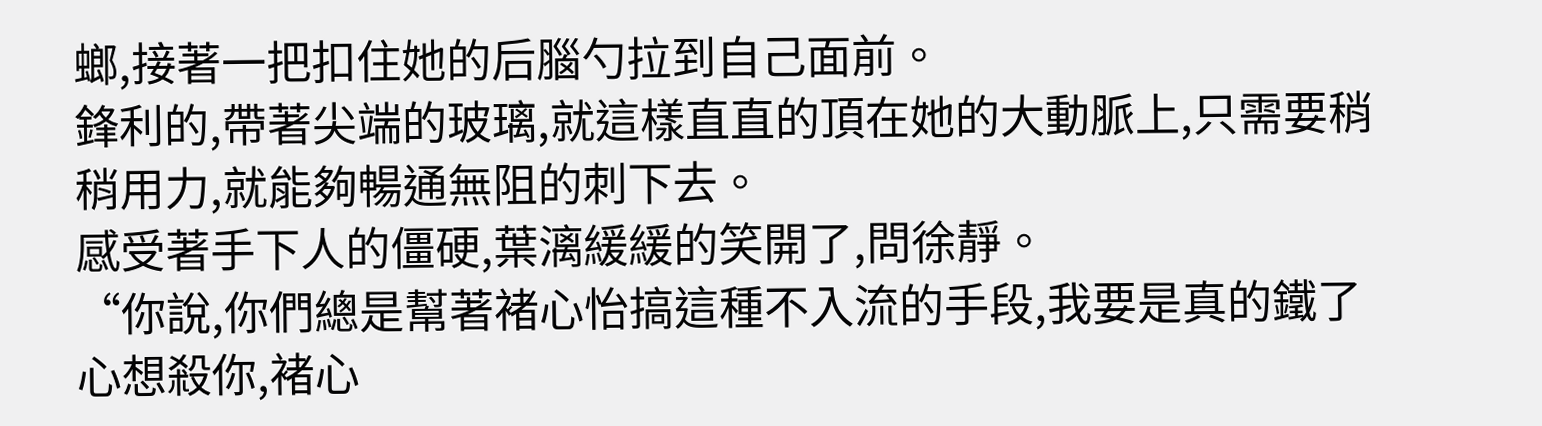螂,接著一把扣住她的后腦勺拉到自己面前。
鋒利的,帶著尖端的玻璃,就這樣直直的頂在她的大動脈上,只需要稍稍用力,就能夠暢通無阻的刺下去。
感受著手下人的僵硬,葉漓緩緩的笑開了,問徐靜。
“你說,你們總是幫著褚心怡搞這種不入流的手段,我要是真的鐵了心想殺你,褚心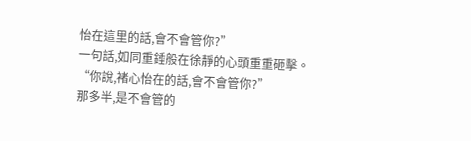怡在這里的話,會不會管你?”
一句話,如同重錘般在徐靜的心頭重重砸擊。
“你說,褚心怡在的話,會不會管你?”
那多半,是不會管的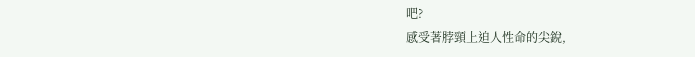吧?
感受著脖頸上迫人性命的尖銳,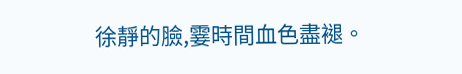徐靜的臉,霎時間血色盡褪。